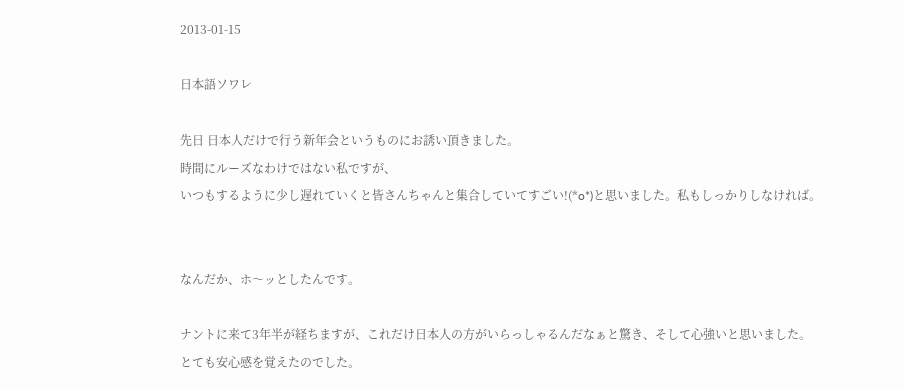2013-01-15

日本語ソワレ

先日 日本人だけで行う新年会というものにお誘い頂きました。
時間にルーズなわけではない私ですが、
いつもするように少し遅れていくと皆さんちゃんと集合していてすごい!(*o*)と思いました。私もしっかりしなければ。


なんだか、ホ〜ッとしたんです。

ナントに来て3年半が経ちますが、これだけ日本人の方がいらっしゃるんだなぁと驚き、そして心強いと思いました。とても安心感を覚えたのでした。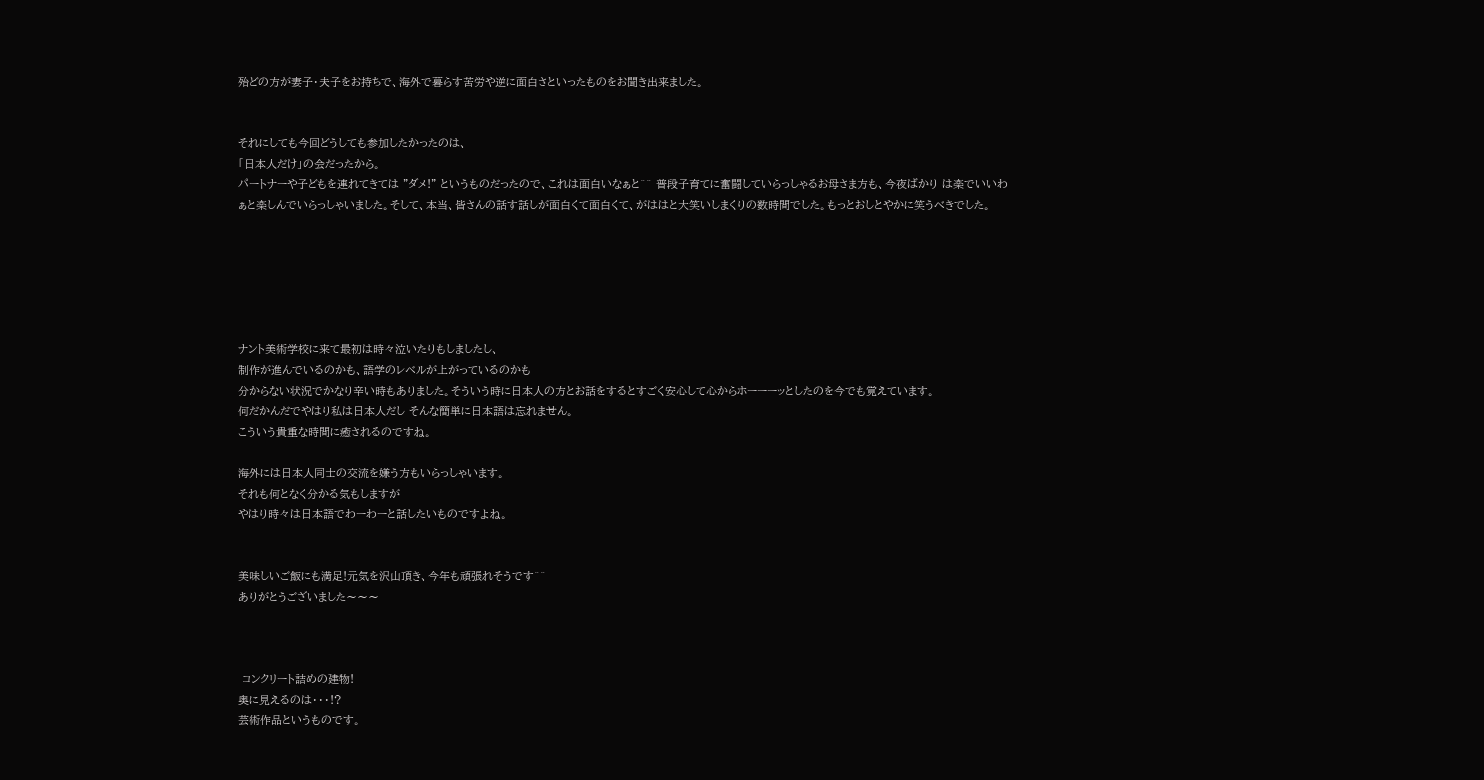殆どの方が妻子・夫子をお持ちで、海外で暮らす苦労や逆に面白さといったものをお聞き出来ました。


それにしても今回どうしても参加したかったのは、
「日本人だけ」の会だったから。
パートナーや子どもを連れてきては "ダメ!" というものだったので、これは面白いなぁと^^ 普段子育てに奮闘していらっしゃるお母さま方も、今夜ばかり は楽でいいわぁと楽しんでいらっしゃいました。そして、本当、皆さんの話す話しが面白くて面白くて、がははと大笑いしまくりの数時間でした。もっとおしとやかに笑うべきでした。






ナント美術学校に来て最初は時々泣いたりもしましたし、
制作が進んでいるのかも、語学のレベルが上がっているのかも
分からない状況でかなり辛い時もありました。そういう時に日本人の方とお話をするとすごく安心して心からホーーーッとしたのを今でも覚えています。
何だかんだでやはり私は日本人だし そんな簡単に日本語は忘れません。
こういう貴重な時間に癒されるのですね。

海外には日本人同士の交流を嫌う方もいらっしゃいます。
それも何となく分かる気もしますが
やはり時々は日本語でわーわーと話したいものですよね。


美味しいご飯にも満足!元気を沢山頂き、今年も頑張れそうです^^
ありがとうございました〜〜〜



 コンクリート詰めの建物!
奥に見えるのは・・・!?
芸術作品というものです。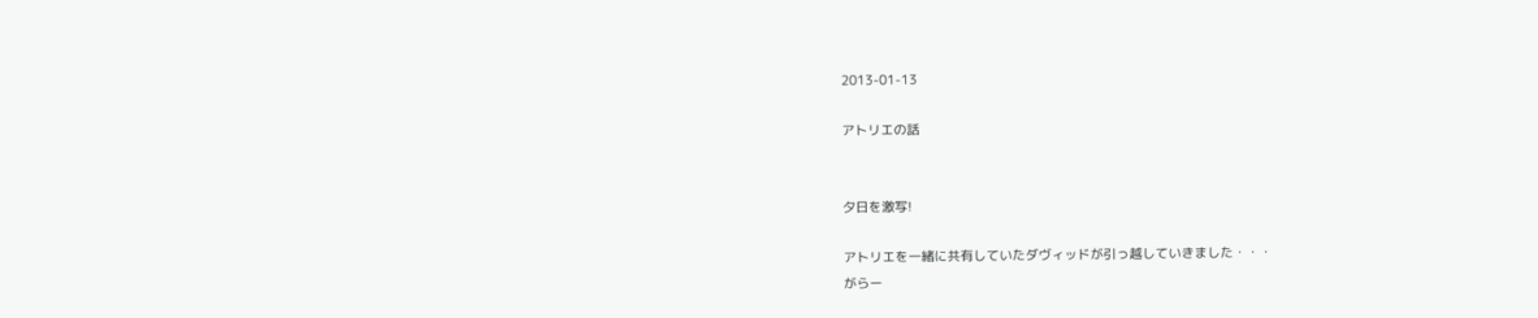2013-01-13

アトリエの話


夕日を激写!

アトリエを一緒に共有していたダヴィッドが引っ越していきました・・・
がらー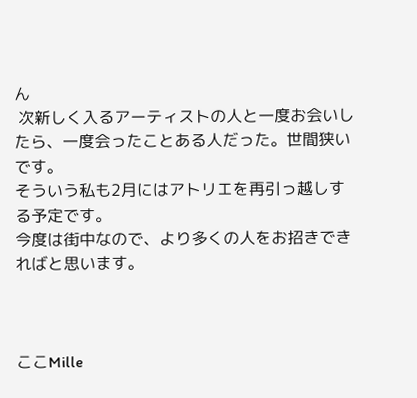ん
 次新しく入るアーティストの人と一度お会いしたら、一度会ったことある人だった。世間狭いです。
そういう私も2月にはアトリエを再引っ越しする予定です。
今度は街中なので、より多くの人をお招きできればと思います。



ここMille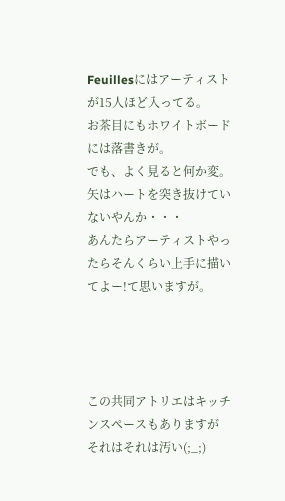Feuillesにはアーティストが15人ほど入ってる。
お茶目にもホワイトボードには落書きが。
でも、よく見ると何か変。
矢はハートを突き抜けていないやんか・・・
あんたらアーティストやったらそんくらい上手に描いてよー!て思いますが。




この共同アトリエはキッチンスペースもありますが
それはそれは汚い(;_;)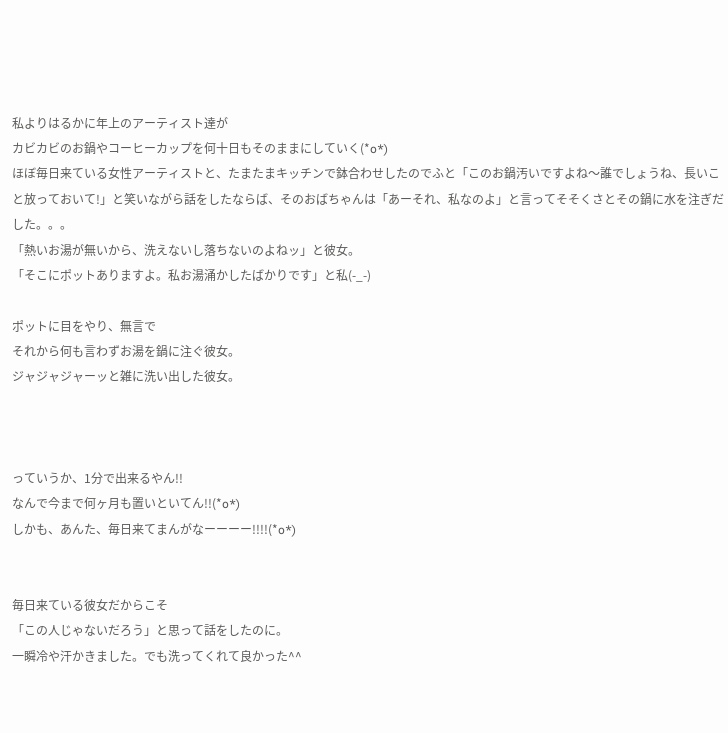私よりはるかに年上のアーティスト達が
カビカビのお鍋やコーヒーカップを何十日もそのままにしていく(*o*)
ほぼ毎日来ている女性アーティストと、たまたまキッチンで鉢合わせしたのでふと「このお鍋汚いですよね〜誰でしょうね、長いこと放っておいて!」と笑いながら話をしたならば、そのおばちゃんは「あーそれ、私なのよ」と言ってそそくさとその鍋に水を注ぎだした。。。
「熱いお湯が無いから、洗えないし落ちないのよねッ」と彼女。
「そこにポットありますよ。私お湯涌かしたばかりです」と私(-_-)

ポットに目をやり、無言で
それから何も言わずお湯を鍋に注ぐ彼女。
ジャジャジャーッと雑に洗い出した彼女。



っていうか、1分で出来るやん!!
なんで今まで何ヶ月も置いといてん!!(*o*)
しかも、あんた、毎日来てまんがなーーーー!!!!(*o*)


毎日来ている彼女だからこそ
「この人じゃないだろう」と思って話をしたのに。
一瞬冷や汗かきました。でも洗ってくれて良かった^^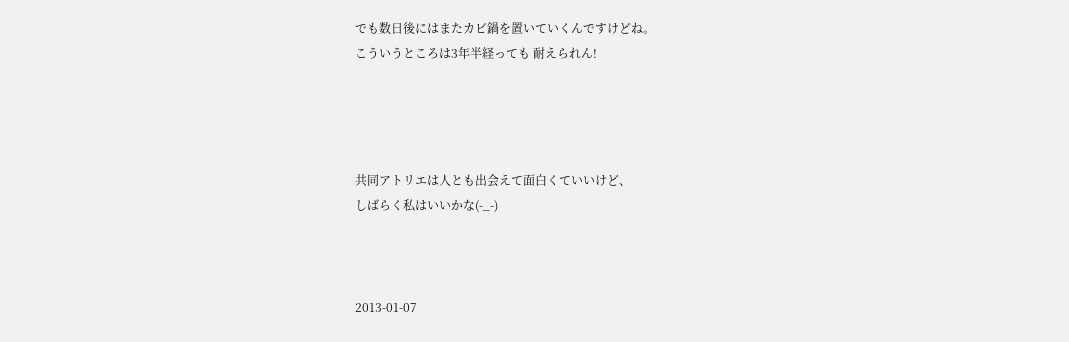でも数日後にはまたカビ鍋を置いていくんですけどね。
こういうところは3年半経っても 耐えられん!




共同アトリエは人とも出会えて面白くていいけど、
しばらく私はいいかな(-_-)



2013-01-07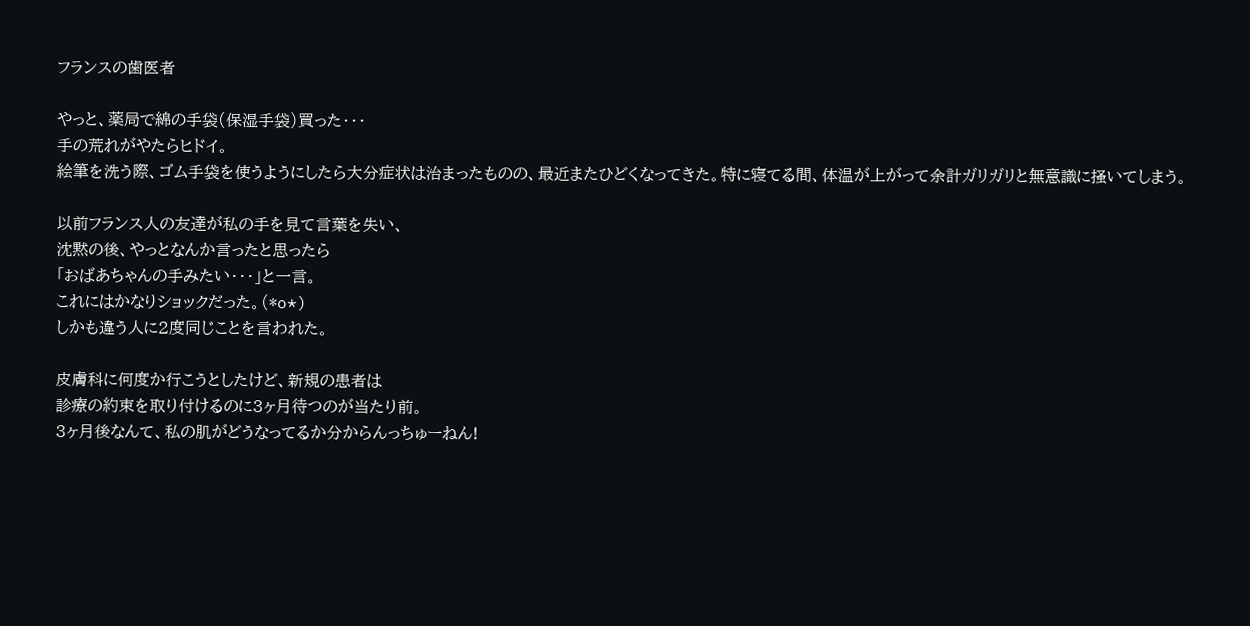フランスの歯医者

やっと、薬局で綿の手袋(保湿手袋)買った・・・
手の荒れがやたらヒドイ。
絵筆を洗う際、ゴム手袋を使うようにしたら大分症状は治まったものの、最近またひどくなってきた。特に寝てる間、体温が上がって余計ガリガリと無意識に掻いてしまう。

以前フランス人の友達が私の手を見て言葉を失い、
沈黙の後、やっとなんか言ったと思ったら
「おばあちゃんの手みたい・・・」と一言。
これにはかなりショックだった。(*o*)
しかも違う人に2度同じことを言われた。

皮膚科に何度か行こうとしたけど、新規の患者は
診療の約束を取り付けるのに3ヶ月待つのが当たり前。
3ヶ月後なんて、私の肌がどうなってるか分からんっちゅーねん!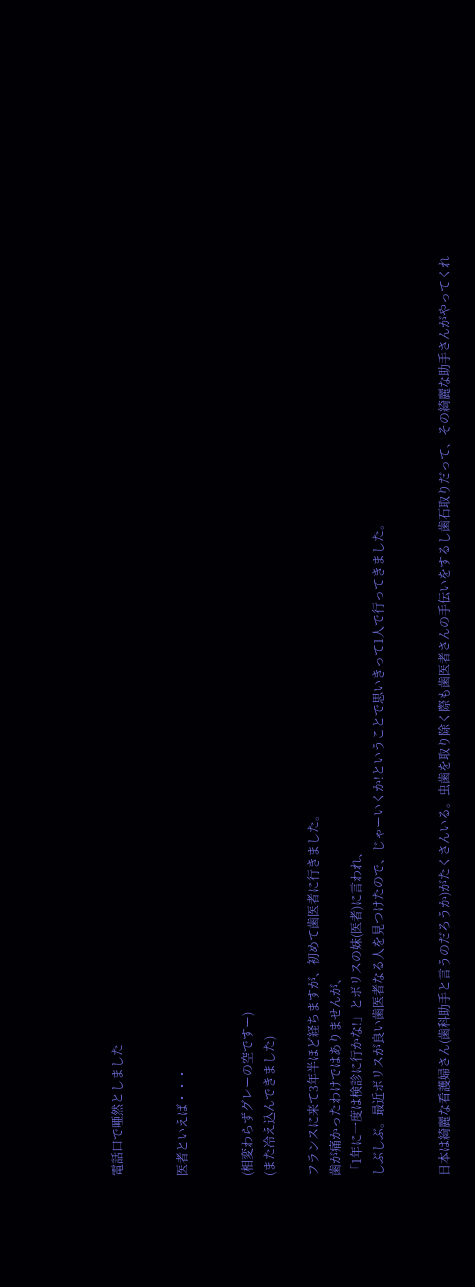電話口で唖然としました


医者といえば・・・


(相変わらずグレーの空ですー)
(また冷え込んできました)

フランスに来て3年半ほど経ちますが、初めて歯医者に行きました。
歯が痛かったわけではありませんが、
「1年に一度は検診に行かな!」とボリスの妹(医者)に言われ、
しぶしぶ。最近ボリスが良い歯医者なる人を見つけたので、じゃーいくか!ということで思いきって1人で行ってきました。


日本は綺麗な看護婦さん(歯科助手と言うのだろうか)がたくさんいる。虫歯を取り除く際も歯医者さんの手伝いをするし歯石取りだって、その綺麗な助手さんがやってくれ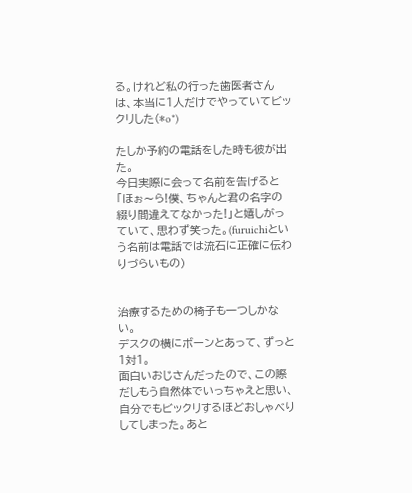る。けれど私の行った歯医者さんは、本当に1人だけでやっていてビックリした(*o*)

たしか予約の電話をした時も彼が出た。
今日実際に会って名前を告げると
「ほぉ〜ら!僕、ちゃんと君の名字の綴り間違えてなかった!」と嬉しがっていて、思わず笑った。(furuichiという名前は電話では流石に正確に伝わりづらいもの)


治療するための椅子も一つしかない。
デスクの横にボーンとあって、ずっと1対1。
面白いおじさんだったので、この際だしもう自然体でいっちゃえと思い、自分でもビックリするほどおしゃべりしてしまった。あと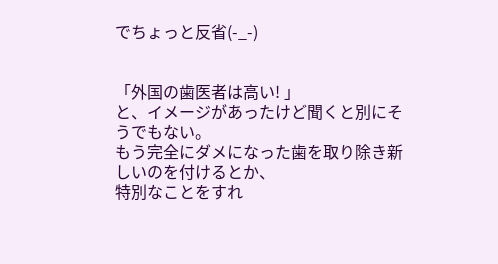でちょっと反省(-_-)


「外国の歯医者は高い! 」
と、イメージがあったけど聞くと別にそうでもない。
もう完全にダメになった歯を取り除き新しいのを付けるとか、
特別なことをすれ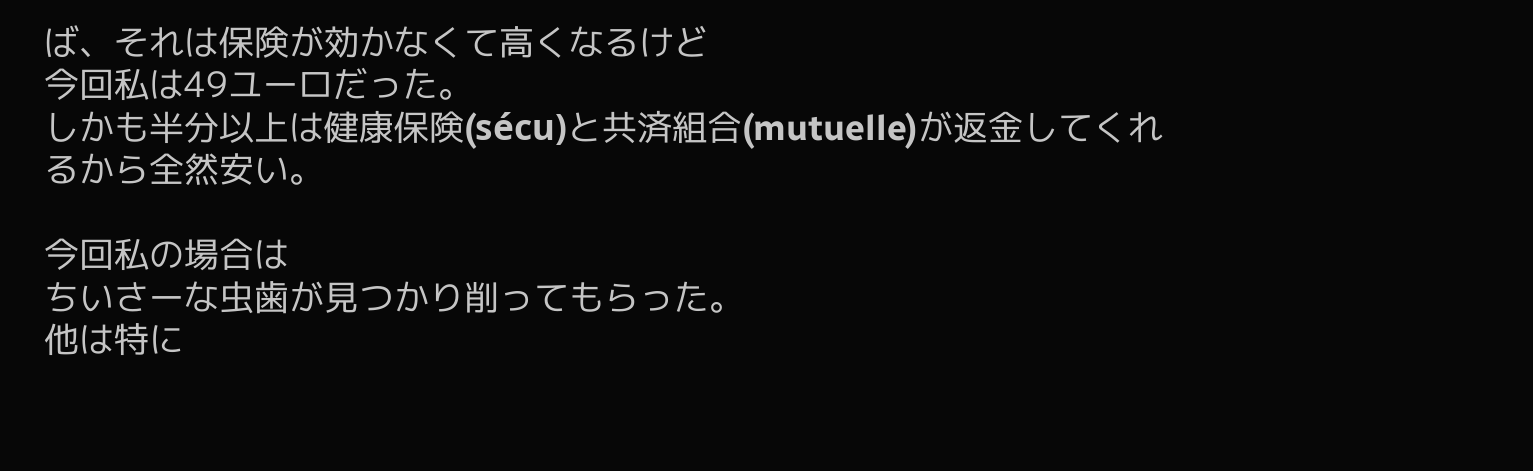ば、それは保険が効かなくて高くなるけど
今回私は49ユーロだった。
しかも半分以上は健康保険(sécu)と共済組合(mutuelle)が返金してくれるから全然安い。

今回私の場合は
ちいさーな虫歯が見つかり削ってもらった。
他は特に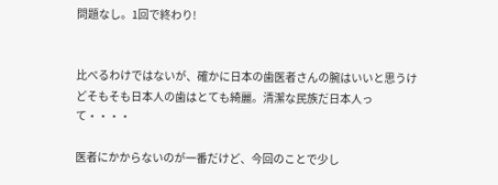問題なし。1回で終わり!


比べるわけではないが、確かに日本の歯医者さんの腕はいいと思うけどそもそも日本人の歯はとても綺麗。清潔な民族だ日本人って・・・・

医者にかからないのが一番だけど、今回のことで少し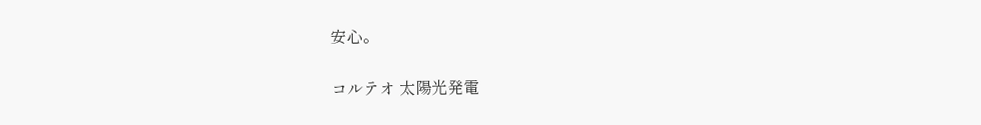安心。

コルテオ 太陽光発電